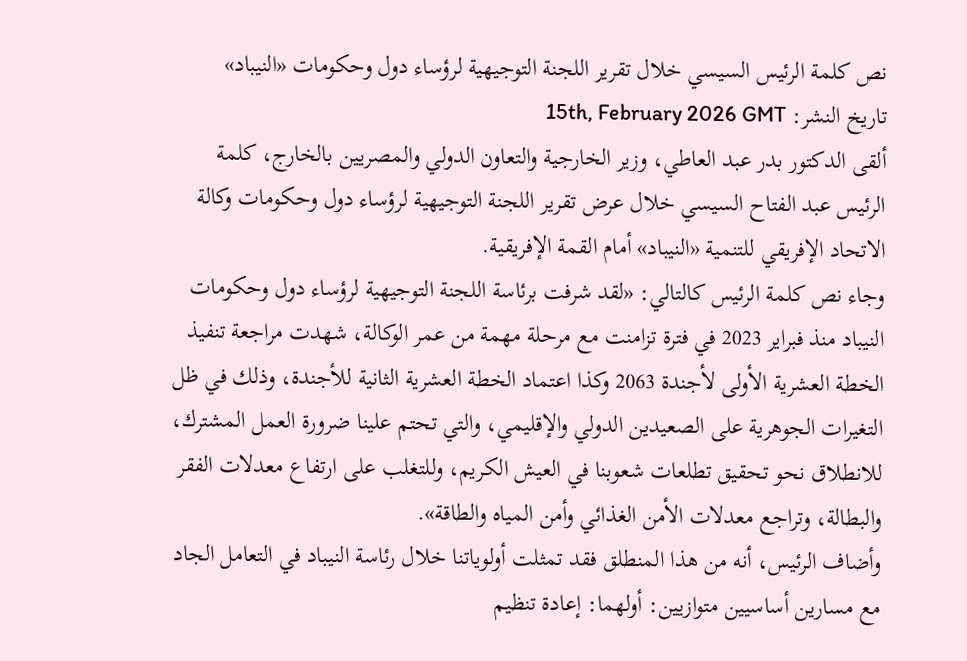نص كلمة الرئيس السيسي خلال تقرير اللجنة التوجيهية لرؤساء دول وحكومات «النيباد»
تاريخ النشر: 15th, February 2026 GMT
ألقى الدكتور بدر عبد العاطي، وزير الخارجية والتعاون الدولي والمصريين بالخارج، كلمة الرئيس عبد الفتاح السيسي خلال عرض تقرير اللجنة التوجيهية لرؤساء دول وحكومات وكالة الاتحاد الإفريقي للتنمية «النيباد» أمام القمة الإفريقية.
وجاء نص كلمة الرئيس كالتالي: «لقد شرفت برئاسة اللجنة التوجيهية لرؤساء دول وحكومات النيباد منذ فبراير 2023 في فترة تزامنت مع مرحلة مهمة من عمر الوكالة، شهدت مراجعة تنفيذ الخطة العشرية الأولى لأجندة 2063 وكذا اعتماد الخطة العشرية الثانية للأجندة، وذلك في ظل التغيرات الجوهرية على الصعيدين الدولي والإقليمي، والتي تحتم علينا ضرورة العمل المشترك، للانطلاق نحو تحقيق تطلعات شعوبنا في العيش الكريم، وللتغلب على ارتفاع معدلات الفقر والبطالة، وتراجع معدلات الأمن الغذائي وأمن المياه والطاقة».
وأضاف الرئيس، أنه من هذا المنطلق فقد تمثلت أولوياتنا خلال رئاسة النيباد في التعامل الجاد مع مسارين أساسيين متوازيين: أولهما: إعادة تنظيم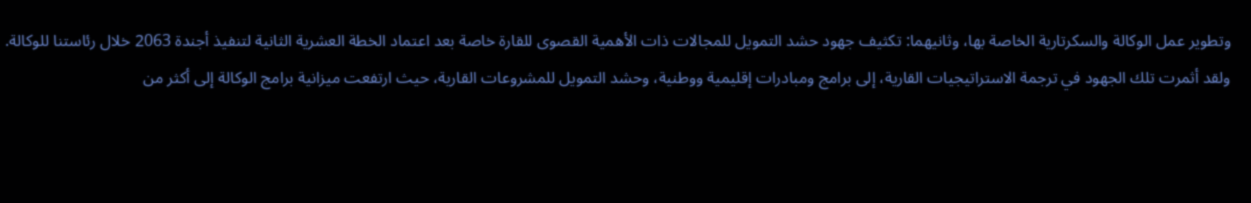وتطوير عمل الوكالة والسكرتارية الخاصة بها، وثانيهما: تكثيف جهود حشد التمويل للمجالات ذات الأهمية القصوى للقارة خاصة بعد اعتماد الخطة العشرية الثانية لتنفيذ أجندة 2063 خلال رئاستنا للوكالة.
ولقد أثمرت تلك الجهود في ترجمة الاستراتيجيات القارية، إلى برامج ومبادرات إقليمية ووطنية، وحشد التمويل للمشروعات القارية، حيث ارتفعت ميزانية برامج الوكالة إلى أكثر من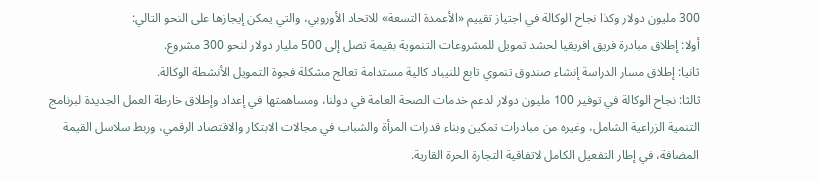300 مليون دولار وكذا نجاح الوكالة في اجتياز تقييم «الأعمدة التسعة» للاتحاد الأوروبي، والتي يمكن إيجازها على النحو التالي:
أولا: إطلاق مبادرة فريق افريقيا لحشد تمويل للمشروعات التنموية بقيمة تصل إلى 500 مليار دولار لنحو 300 مشروع.
ثانيا: إطلاق مسار الدراسة إنشاء صندوق تنموي تابع للنيباد كالية مستدامة تعالج مشكلة فجوة التمويل الأنشطة الوكالة.
ثالثا: نجاح الوكالة في توفير 100 مليون دولار لدعم خدمات الصحة العامة في دولنا، ومساهمتها في إعداد وإطلاق خارطة العمل الجديدة لبرنامج التنمية الزراعية الشامل، وغيره من مبادرات تمكين وبناء قدرات المرأة والشباب في مجالات الابتكار والاقتصاد الرقمي، وربط سلاسل القيمة المضافة، في إطار التفعيل الكامل لاتفاقية التجارة الحرة القارية.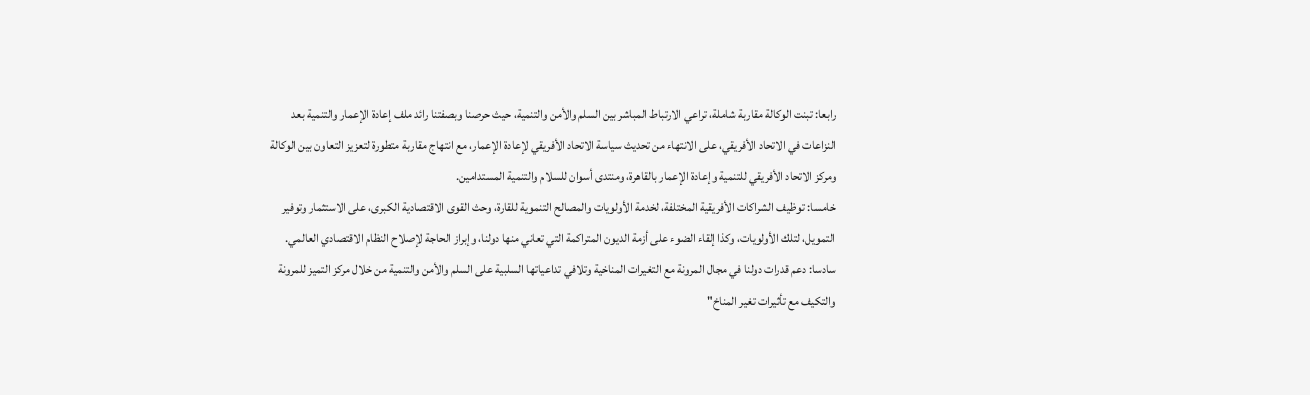رابعا: تبنت الوكالة مقاربة شاملة، تراعي الارتباط المباشر بين السلم والأمن والتنمية، حيث حرصنا وبصفتنا رائد ملف إعادة الإعمار والتنمية بعد النزاعات في الاتحاد الأفريقي، على الانتهاء من تحديث سياسة الاتحاد الأفريقي لإعادة الإعمار، مع انتهاج مقاربة متطورة لتعزيز التعاون بين الوكالة ومركز الاتحاد الأفريقي للتنمية وإعادة الإعمار بالقاهرة، ومنتدى أسوان للسلام والتنمية المستدامين.
خامسا: توظيف الشراكات الأفريقية المختلفة، لخدمة الأولويات والمصالح التنموية للقارة، وحث القوى الاقتصادية الكبرى، على الاستثمار وتوفير التمويل، لتلك الأولويات، وكذا إلقاء الضوء على أزمة الديون المتراكمة التي تعاني منها دولنا، وإبراز الحاجة لإصلاح النظام الاقتصادي العالمي.
سادسا: دعم قدرات دولنا في مجال المرونة مع التغيرات المناخية وتلافي تداعياتها السلبية على السلم والأمن والتنمية من خلال مركز التميز للمرونة والتكيف مع تأثيرات تغير المناخ"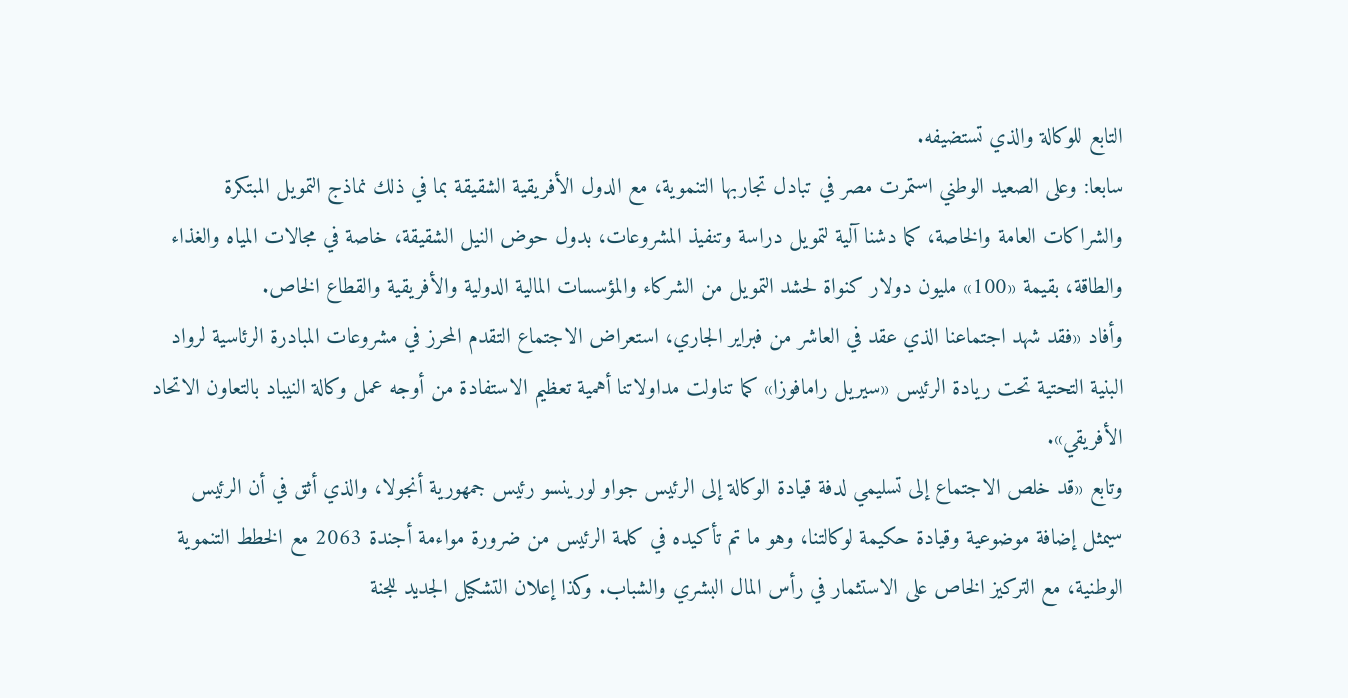التابع للوكالة والذي تستضيفه.
سابعا: وعلى الصعيد الوطني استمرت مصر في تبادل تجاربها التنموية، مع الدول الأفريقية الشقيقة بما في ذلك نماذج التمويل المبتكرة والشراكات العامة والخاصة، كما دشنا آلية لتمويل دراسة وتنفيذ المشروعات، بدول حوض النيل الشقيقة، خاصة في مجالات المياه والغذاء والطاقة، بقيمة «100» مليون دولار كنواة لحشد التمويل من الشركاء والمؤسسات المالية الدولية والأفريقية والقطاع الخاص.
وأفاد «فقد شهد اجتماعنا الذي عقد في العاشر من فبراير الجاري، استعراض الاجتماع التقدم المحرز في مشروعات المبادرة الرئاسية لرواد البنية التحتية تحت ريادة الرئيس «سيريل رامافوزا» كما تناولت مداولاتنا أهمية تعظيم الاستفادة من أوجه عمل وكالة النيباد بالتعاون الاتحاد الأفريقي».
وتابع «قد خلص الاجتماع إلى تسليمي لدفة قيادة الوكالة إلى الرئيس جواو لورينسو رئيس جمهورية أنجولا، والذي أثق في أن الرئيس سيمثل إضافة موضوعية وقيادة حكيمة لوكالتنا، وهو ما تم تأكيده في كلمة الرئيس من ضرورة مواءمة أجندة 2063 مع الخطط التنموية الوطنية، مع التركيز الخاص على الاستثمار في رأس المال البشري والشباب. وكذا إعلان التشكيل الجديد للجنة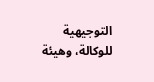التوجيهية للوكالة، وهيئة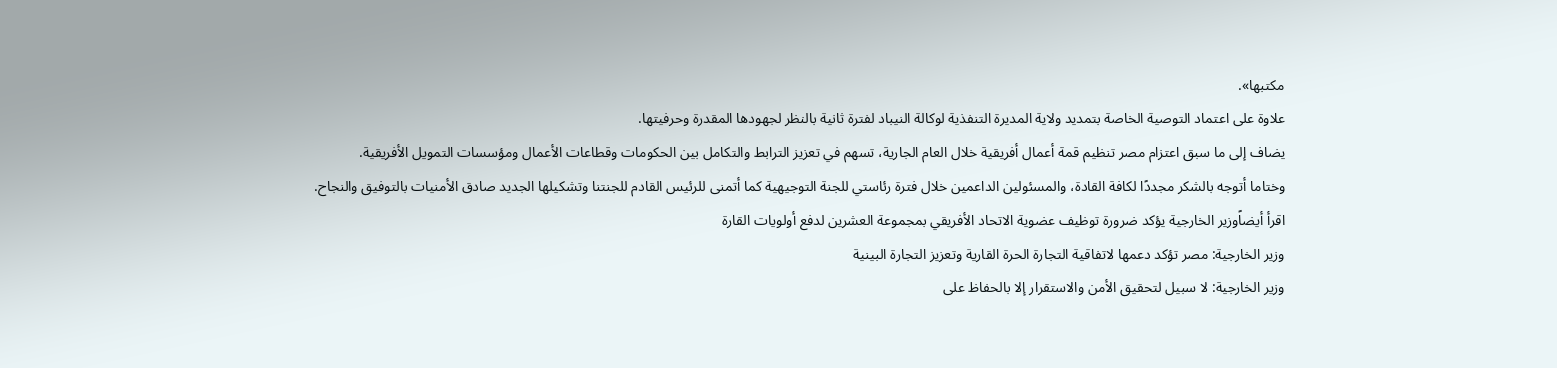مكتبها».
علاوة على اعتماد التوصية الخاصة بتمديد ولاية المديرة التنفذية لوكالة النيباد لفترة ثانية بالنظر لجهودها المقدرة وحرفيتها.
يضاف إلى ما سبق اعتزام مصر تنظيم قمة أعمال أفريقية خلال العام الجارية، تسهم في تعزيز الترابط والتكامل بين الحكومات وقطاعات الأعمال ومؤسسات التمويل الأفريقية.
وختاما أتوجه بالشكر مجددًا لكافة القادة، والمسئولين الداعمين خلال فترة رئاستي للجنة التوجيهية كما أتمنى للرئيس القادم للجنتنا وتشكيلها الجديد صادق الأمنيات بالتوفيق والنجاح.
اقرأ أيضاًوزير الخارجية يؤكد ضرورة توظيف عضوية الاتحاد الأفريقي بمجموعة العشرين لدفع أولويات القارة
وزير الخارجية: مصر تؤكد دعمها لاتفاقية التجارة الحرة القارية وتعزيز التجارة البينية
وزير الخارجية: لا سبيل لتحقيق الأمن والاستقرار إلا بالحفاظ على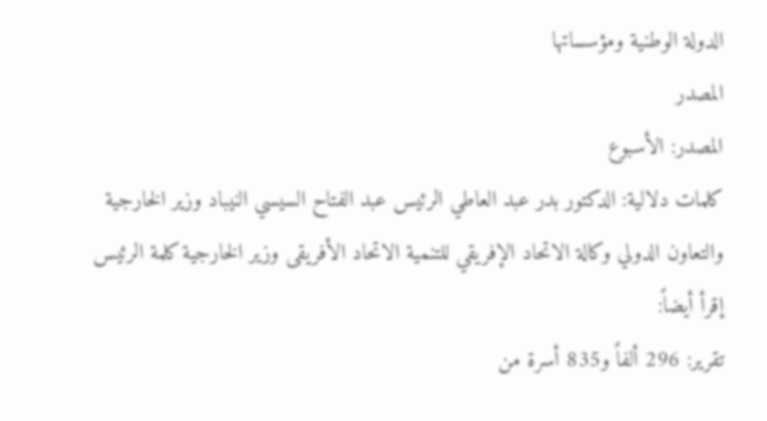الدولة الوطنية ومؤسساتها
المصدر
المصدر: الأسبوع
كلمات دلالية: الدكتور بدر عبد العاطي الرئيس عبد الفتاح السيسي النيباد وزير الخارجية والتعاون الدولي وكالة الاتحاد الإفريقي للتنمية الاتحاد الأفریقی وزیر الخارجیة کلمة الرئیس
إقرأ أيضاً:
تقرير: 296 ألفاً و835 أسرة من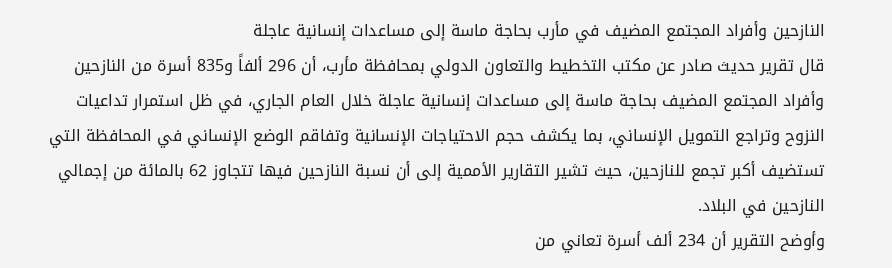النازحين وأفراد المجتمع المضيف في مأرب بحاجة ماسة إلى مساعدات إنسانية عاجلة
قال تقرير حديث صادر عن مكتب التخطيط والتعاون الدولي بمحافظة مأرب، أن 296 ألفاً و835 أسرة من النازحين وأفراد المجتمع المضيف بحاجة ماسة إلى مساعدات إنسانية عاجلة خلال العام الجاري، في ظل استمرار تداعيات النزوح وتراجع التمويل الإنساني، بما يكشف حجم الاحتياجات الإنسانية وتفاقم الوضع الإنساني في المحافظة التي تستضيف أكبر تجمع للنازحين، حيث تشير التقارير الأممية إلى أن نسبة النازحين فيها تتجاوز 62 بالمائة من إجمالي النازحين في البلاد.
وأوضح التقرير أن 234 ألف أسرة تعاني من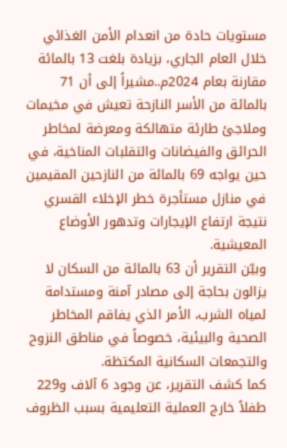مستويات حادة من انعدام الأمن الغذائي خلال العام الجاري، بزيادة بلغت 13 بالمائة مقارنة بعام 2024م..مشيراً إلى أن 71 بالمائة من الأسر النازحة تعيش في مخيمات وملاجئ طارئة متهالكة ومعرضة لمخاطر الحرائق والفيضانات والتقلبات المناخية، في حين يواجه 69 بالمائة من النازحين المقيمين في منازل مستأجرة خطر الإخلاء القسري نتيجة ارتفاع الإيجارات وتدهور الأوضاع المعيشية.
وبيّن التقرير أن 63 بالمائة من السكان لا يزالون بحاجة إلى مصادر آمنة ومستدامة لمياه الشرب، الأمر الذي يفاقم المخاطر الصحية والبيئية، خصوصاً في مناطق النزوح والتجمعات السكانية المكتظة.
كما كشف التقرير، عن وجود 6 آلاف و229 طفلاً خارج العملية التعليمية بسبب الظروف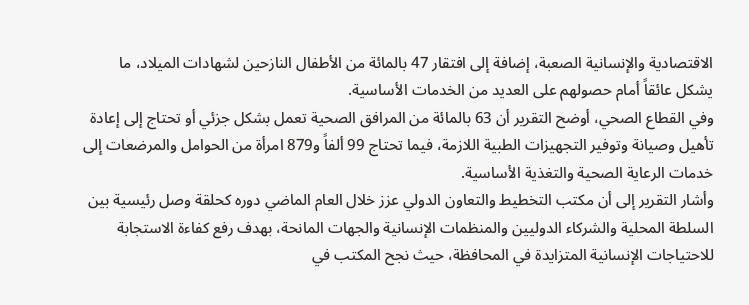الاقتصادية والإنسانية الصعبة، إضافة إلى افتقار 47 بالمائة من الأطفال النازحين لشهادات الميلاد، ما يشكل عائقاً أمام حصولهم على العديد من الخدمات الأساسية.
وفي القطاع الصحي، أوضح التقرير أن 63 بالمائة من المرافق الصحية تعمل بشكل جزئي أو تحتاج إلى إعادة تأهيل وصيانة وتوفير التجهيزات الطبية اللازمة، فيما تحتاج 99 ألفاً و879 امرأة من الحوامل والمرضعات إلى خدمات الرعاية الصحية والتغذية الأساسية.
وأشار التقرير إلى أن مكتب التخطيط والتعاون الدولي عزز خلال العام الماضي دوره كحلقة وصل رئيسية بين السلطة المحلية والشركاء الدوليين والمنظمات الإنسانية والجهات المانحة، بهدف رفع كفاءة الاستجابة للاحتياجات الإنسانية المتزايدة في المحافظة، حيث نجح المكتب في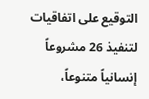التوقيع على اتفاقيات لتنفيذ 26 مشروعاً إنسانياً متنوعاً،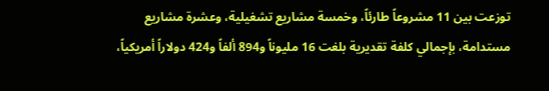توزعت بين 11 مشروعاً طارئاً، وخمسة مشاريع تشغيلية، وعشرة مشاريع مستدامة، بإجمالي كلفة تقديرية بلغت 16 مليوناً و894 ألفاً و424 دولاراً أمريكياً،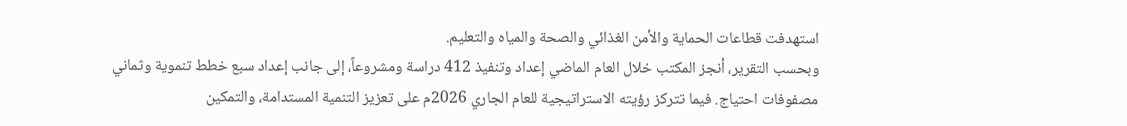استهدفت قطاعات الحماية والأمن الغذائي والصحة والمياه والتعليم.
وبحسب التقرير، أنجز المكتب خلال العام الماضي إعداد وتنفيذ 412 دراسة ومشروعاً، إلى جانب إعداد سبع خطط تنموية وثماني مصفوفات احتياج. فيما تتركز رؤيته الاستراتيجية للعام الجاري 2026م على تعزيز التنمية المستدامة، والتمكين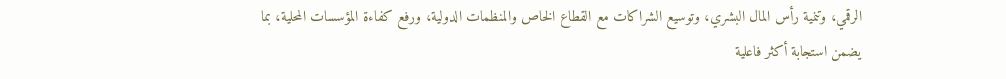الرقمي، وتنمية رأس المال البشري، وتوسيع الشراكات مع القطاع الخاص والمنظمات الدولية، ورفع كفاءة المؤسسات المحلية، بما يضمن استجابة أكثر فاعلية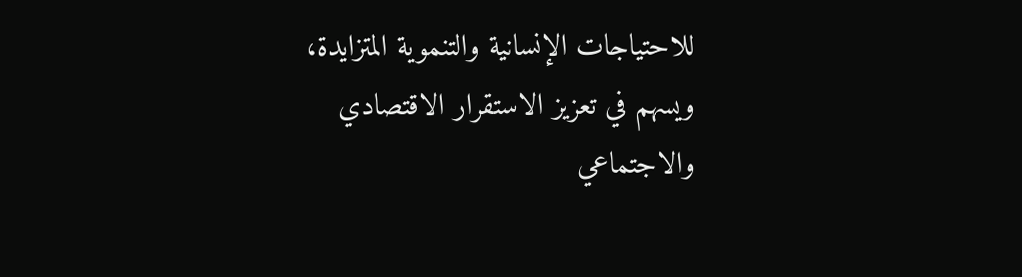للاحتياجات الإنسانية والتنموية المتزايدة، ويسهم في تعزيز الاستقرار الاقتصادي والاجتماعي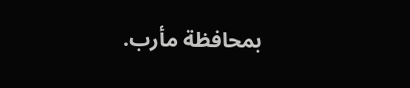بمحافظة مأرب.